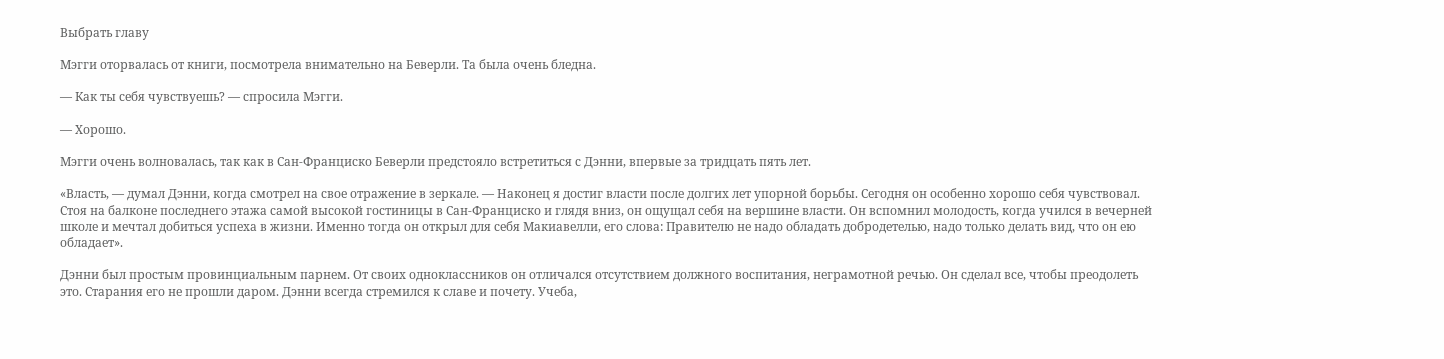Выбрать главу

Мэгги оторвалась от книги, посмотрела внимательно на Беверли. Та была очень бледна.

— Как ты себя чувствуешь? — спросила Мэгги.

— Хорошо.

Мэгги очень волновалась, так как в Сан-Франциско Беверли предстояло встретиться с Дэнни, впервые за тридцать пять лет.

«Власть, — думал Дэнни, когда смотрел на свое отражение в зеркале. — Наконец я достиг власти после долгих лет упорной борьбы. Сегодня он особенно хорошо себя чувствовал. Стоя на балконе последнего этажа самой высокой гостиницы в Сан-Франциско и глядя вниз, он ощущал себя на вершине власти. Он вспомнил молодость, когда учился в вечерней школе и мечтал добиться успеха в жизни. Именно тогда он открыл для себя Макиавелли, его слова: Правителю не надо обладать добродетелью, надо только делать вид, что он ею обладает».

Дэнни был простым провинциальным парнем. От своих одноклассников он отличался отсутствием должного воспитания, неграмотной речью. Он сделал все, чтобы преодолеть это. Старания его не прошли даром. Дэнни всегда стремился к славе и почету. Учеба,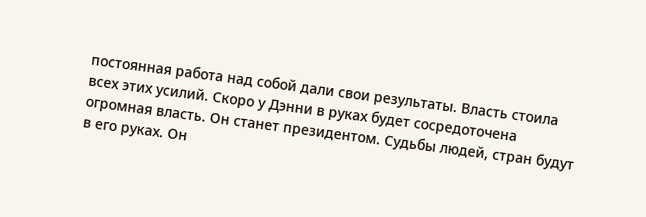постоянная работа над собой дали свои результаты. Власть стоила всех этих усилий. Скоро у Дэнни в руках будет сосредоточена огромная власть. Он станет президентом. Судьбы людей, стран будут в его руках. Он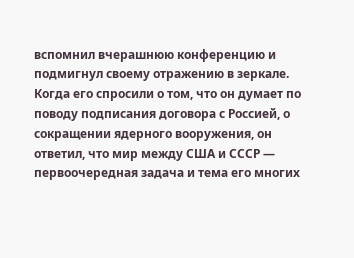вспомнил вчерашнюю конференцию и подмигнул своему отражению в зеркале. Когда его спросили о том, что он думает по поводу подписания договора с Россией, о сокращении ядерного вооружения, он ответил, что мир между США и СССР — первоочередная задача и тема его многих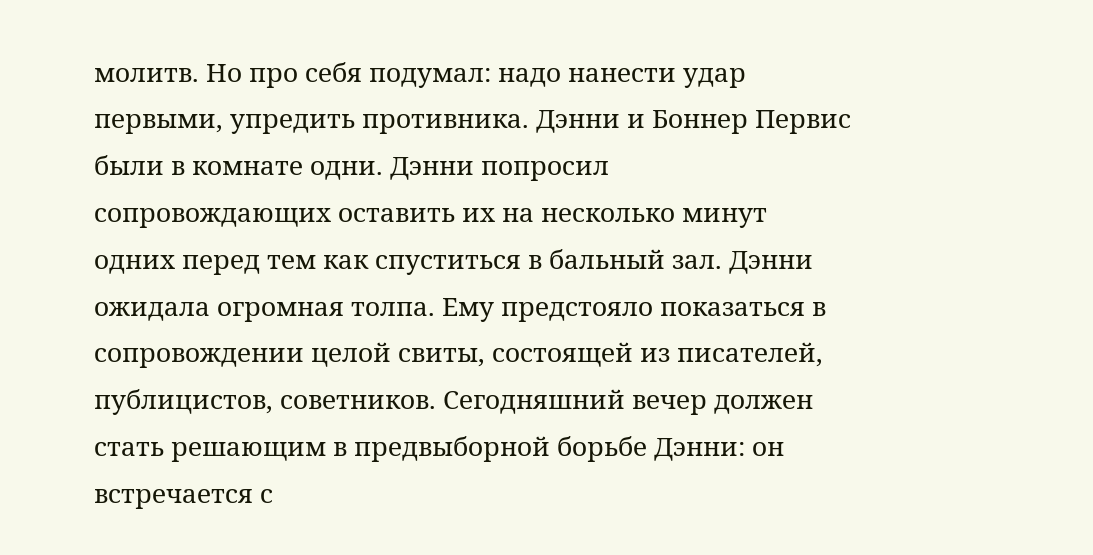молитв. Но про себя подумал: надо нанести удар первыми, упредить противника. Дэнни и Боннер Первис были в комнате одни. Дэнни попросил сопровождающих оставить их на несколько минут одних перед тем как спуститься в бальный зал. Дэнни ожидала огромная толпа. Ему предстояло показаться в сопровождении целой свиты, состоящей из писателей, публицистов, советников. Сегодняшний вечер должен стать решающим в предвыборной борьбе Дэнни: он встречается с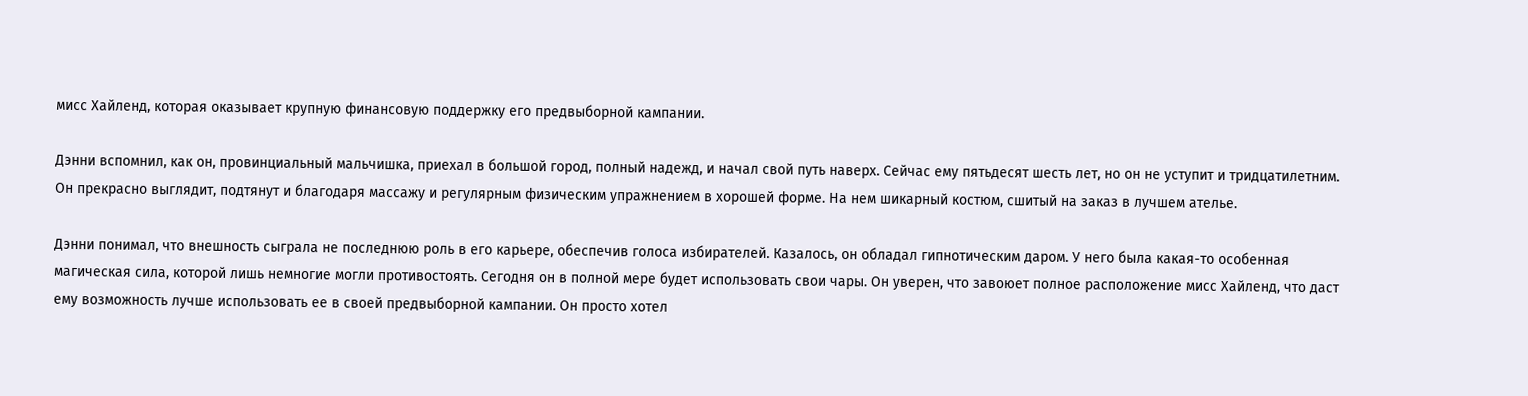мисс Хайленд, которая оказывает крупную финансовую поддержку его предвыборной кампании.

Дэнни вспомнил, как он, провинциальный мальчишка, приехал в большой город, полный надежд, и начал свой путь наверх. Сейчас ему пятьдесят шесть лет, но он не уступит и тридцатилетним. Он прекрасно выглядит, подтянут и благодаря массажу и регулярным физическим упражнением в хорошей форме. На нем шикарный костюм, сшитый на заказ в лучшем ателье.

Дэнни понимал, что внешность сыграла не последнюю роль в его карьере, обеспечив голоса избирателей. Казалось, он обладал гипнотическим даром. У него была какая-то особенная магическая сила, которой лишь немногие могли противостоять. Сегодня он в полной мере будет использовать свои чары. Он уверен, что завоюет полное расположение мисс Хайленд, что даст ему возможность лучше использовать ее в своей предвыборной кампании. Он просто хотел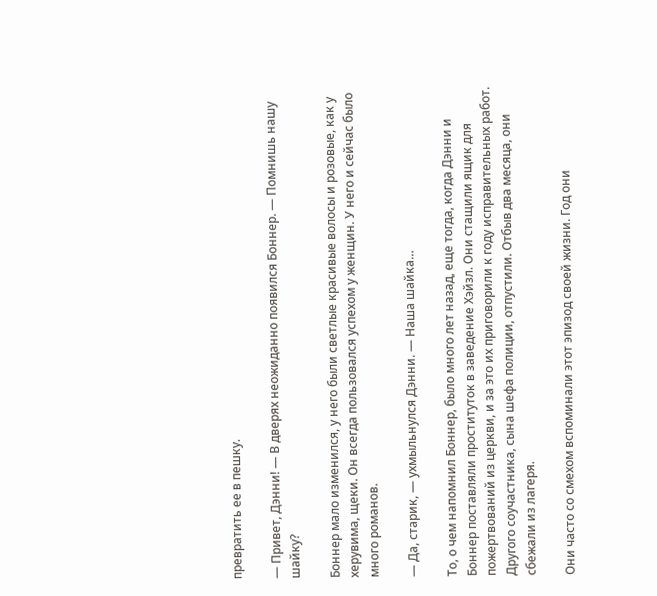превратить ее в пешку.

— Привет, Дэнни! — В дверях неожиданно появился Боннер. — Помнишь нашу шайку?

Боннер мало изменился, у него были светлые красивые волосы и розовые, как у херувима, щеки. Он всегда пользовался успехом у женщин. У него и сейчас было много романов.

— Да, старик, — ухмыльнулся Дэнни. — Наша шайка…

То, о чем напомнил Боннер, было много лет назад, еще тогда, когда Дэнни и Боннер поставляли проституток в заведение Хэйзл. Они стащили ящик для пожертвований из церкви, и за это их приговорили к году исправительных работ. Другого соучастника, сына шефа полиции, отпустили. Отбыв два месяца, они сбежали из лагеря.

Они часто со смехом вспоминали этот эпизод своей жизни. Год они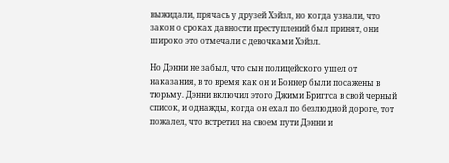выжидали, прячась у друзей Хэйзл, но когда узнали, что закон о сроках давности преступлений был принят, они широко это отмечали с девочками Хэйзл.

Но Дэнни не забыл, что сын полицейского ушел от наказания, в то время как он и Боннер были посажены в тюрьму. Дэнни включил этого Джими Бриггса в свой черный список, и однажды, когда он ехал по безлюдной дороге, тот пожалел, что встретил на своем пути Дэнни и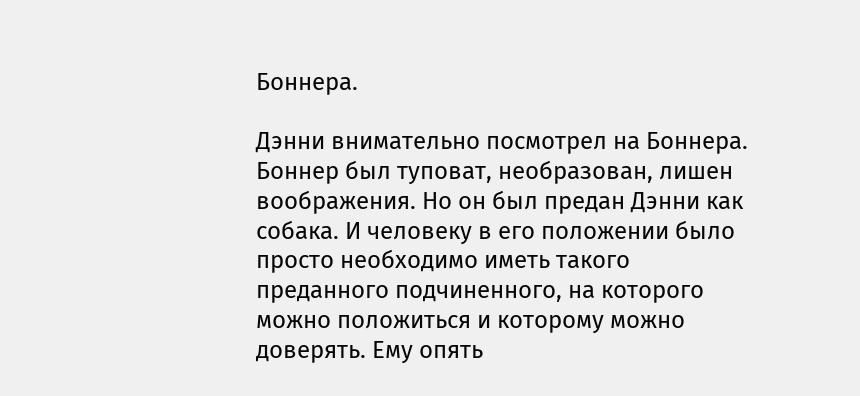Боннера.

Дэнни внимательно посмотрел на Боннера. Боннер был туповат, необразован, лишен воображения. Но он был предан Дэнни как собака. И человеку в его положении было просто необходимо иметь такого преданного подчиненного, на которого можно положиться и которому можно доверять. Ему опять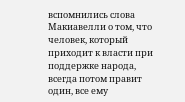вспомнились слова Макиавелли о том, что человек, который приходит к власти при поддержке народа, всегда потом правит один, все ему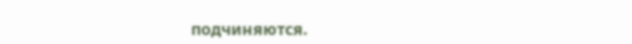подчиняются.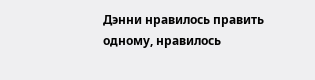Дэнни нравилось править одному, нравилось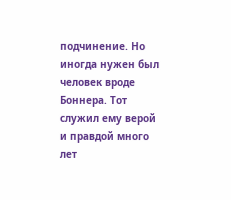подчинение. Но иногда нужен был человек вроде Боннера. Тот служил ему верой и правдой много лет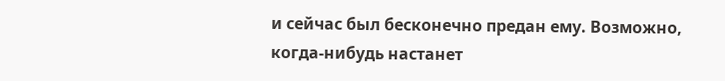и сейчас был бесконечно предан ему. Возможно, когда-нибудь настанет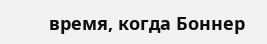время, когда Боннер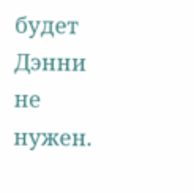будет Дэнни не нужен.